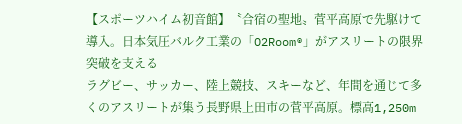【スポーツハイム初音館】〝合宿の聖地〟菅平高原で先駆けて導入。日本気圧バルク工業の「O2Room®」がアスリートの限界突破を支える
ラグビー、サッカー、陸上競技、スキーなど、年間を通じて多くのアスリートが集う長野県上田市の菅平高原。標高1,250m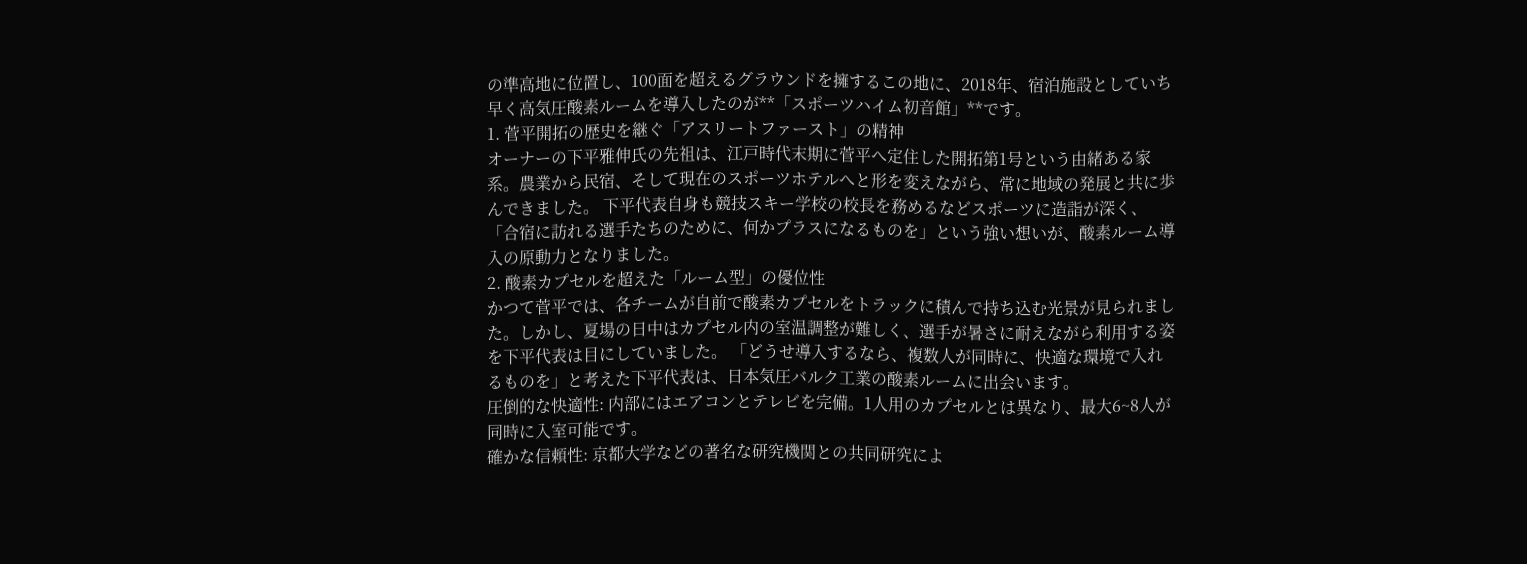の準高地に位置し、100面を超えるグラウンドを擁するこの地に、2018年、宿泊施設としていち早く高気圧酸素ルームを導入したのが**「スポーツハイム初音館」**です。
1. 菅平開拓の歴史を継ぐ「アスリートファースト」の精神
オーナーの下平雅伸氏の先祖は、江戸時代末期に菅平へ定住した開拓第1号という由緒ある家系。農業から民宿、そして現在のスポーツホテルへと形を変えながら、常に地域の発展と共に歩んできました。 下平代表自身も競技スキー学校の校長を務めるなどスポーツに造詣が深く、「合宿に訪れる選手たちのために、何かプラスになるものを」という強い想いが、酸素ルーム導入の原動力となりました。
2. 酸素カプセルを超えた「ルーム型」の優位性
かつて菅平では、各チームが自前で酸素カプセルをトラックに積んで持ち込む光景が見られました。しかし、夏場の日中はカプセル内の室温調整が難しく、選手が暑さに耐えながら利用する姿を下平代表は目にしていました。 「どうせ導入するなら、複数人が同時に、快適な環境で入れるものを」と考えた下平代表は、日本気圧バルク工業の酸素ルームに出会います。
圧倒的な快適性: 内部にはエアコンとテレビを完備。1人用のカプセルとは異なり、最大6~8人が同時に入室可能です。
確かな信頼性: 京都大学などの著名な研究機関との共同研究によ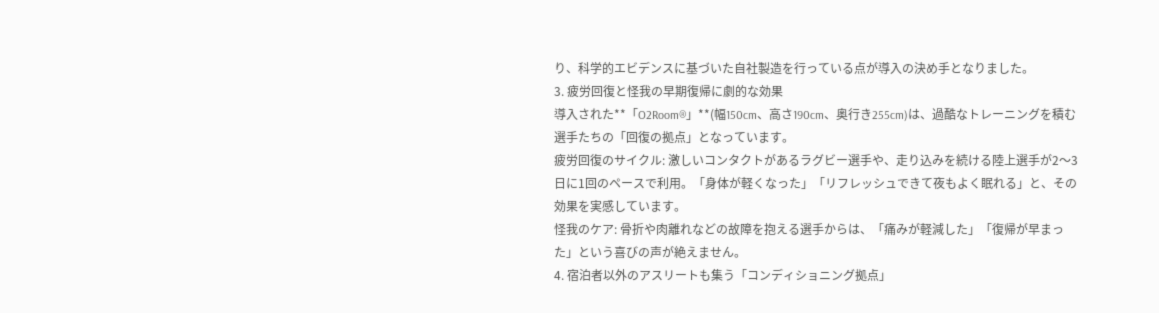り、科学的エビデンスに基づいた自社製造を行っている点が導入の決め手となりました。
3. 疲労回復と怪我の早期復帰に劇的な効果
導入された**「O2Room®」**(幅150cm、高さ190cm、奥行き255cm)は、過酷なトレーニングを積む選手たちの「回復の拠点」となっています。
疲労回復のサイクル: 激しいコンタクトがあるラグビー選手や、走り込みを続ける陸上選手が2〜3日に1回のペースで利用。「身体が軽くなった」「リフレッシュできて夜もよく眠れる」と、その効果を実感しています。
怪我のケア: 骨折や肉離れなどの故障を抱える選手からは、「痛みが軽減した」「復帰が早まった」という喜びの声が絶えません。
4. 宿泊者以外のアスリートも集う「コンディショニング拠点」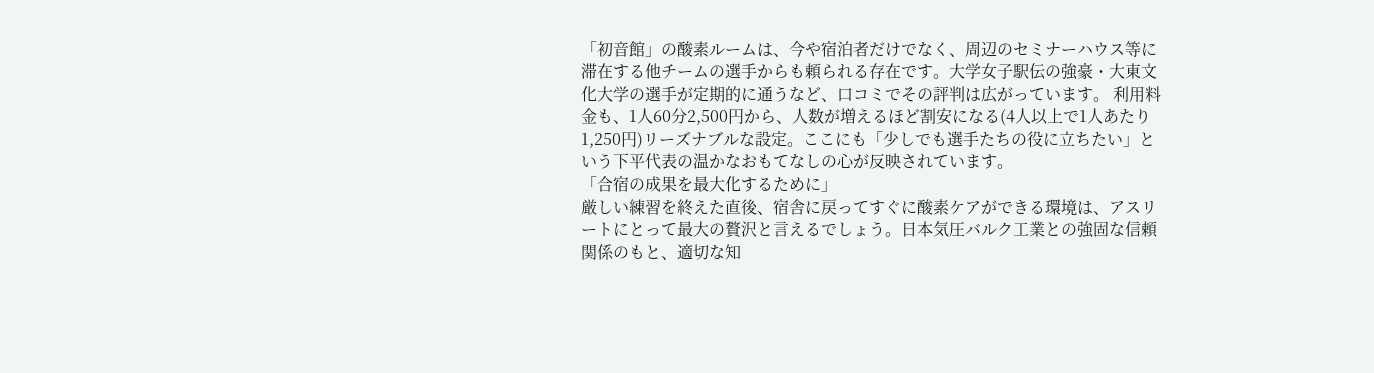「初音館」の酸素ルームは、今や宿泊者だけでなく、周辺のセミナーハウス等に滞在する他チームの選手からも頼られる存在です。大学女子駅伝の強豪・大東文化大学の選手が定期的に通うなど、口コミでその評判は広がっています。 利用料金も、1人60分2,500円から、人数が増えるほど割安になる(4人以上で1人あたり1,250円)リーズナブルな設定。ここにも「少しでも選手たちの役に立ちたい」という下平代表の温かなおもてなしの心が反映されています。
「合宿の成果を最大化するために」
厳しい練習を終えた直後、宿舎に戻ってすぐに酸素ケアができる環境は、アスリートにとって最大の贅沢と言えるでしょう。日本気圧バルク工業との強固な信頼関係のもと、適切な知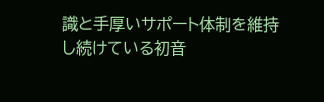識と手厚いサポート体制を維持し続けている初音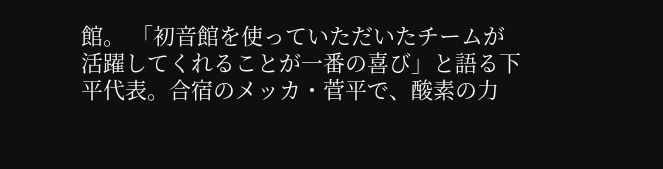館。 「初音館を使っていただいたチームが活躍してくれることが一番の喜び」と語る下平代表。合宿のメッカ・菅平で、酸素の力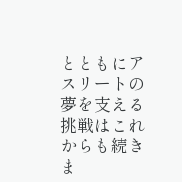とともにアスリートの夢を支える挑戦はこれからも続きま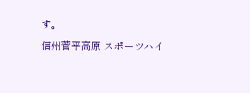す。
信州菅平高原 スポーツハイ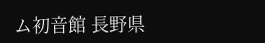ム初音館 長野県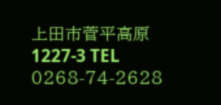上田市菅平高原 1227-3 TEL 0268-74-2628